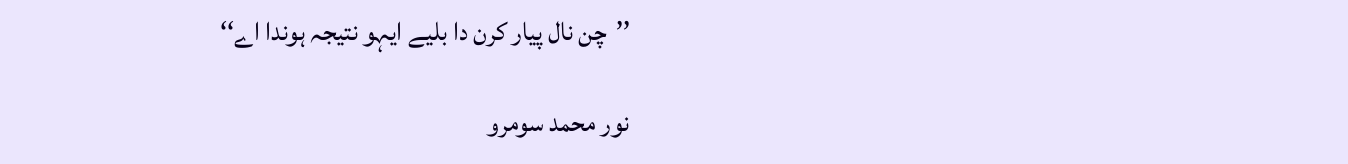’’چن نال پیار کرن دا بلیے ایہو نتیجہ ہوندا اے‘‘

نور محمد سومرو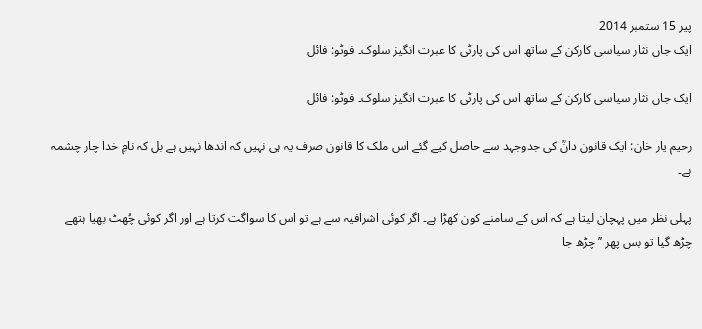پير 15 ستمبر 2014
ایک جاں نثار سیاسی کارکن کے ساتھ اس کی پارٹی کا عبرت انگیز سلوک۔ فوٹو: فائل

ایک جاں نثار سیاسی کارکن کے ساتھ اس کی پارٹی کا عبرت انگیز سلوک۔ فوٹو: فائل

رحیم یار خان: ایک قانون دانؒ کی جدوجہد سے حاصل کیے گئے اس ملک کا قانون صرف یہ ہی نہیں کہ اندھا نہیں ہے بل کہ نامِ خدا چار چشمہ ہے۔

پہلی نظر میں پہچان لیتا ہے کہ اس کے سامنے کون کھڑا ہے۔ اگر کوئی اشرافیہ سے ہے تو اس کا سواگت کرتا ہے اور اگر کوئی چُھٹ بھیا ہتھے چڑھ گیا تو بس پھر ’’چڑھ جا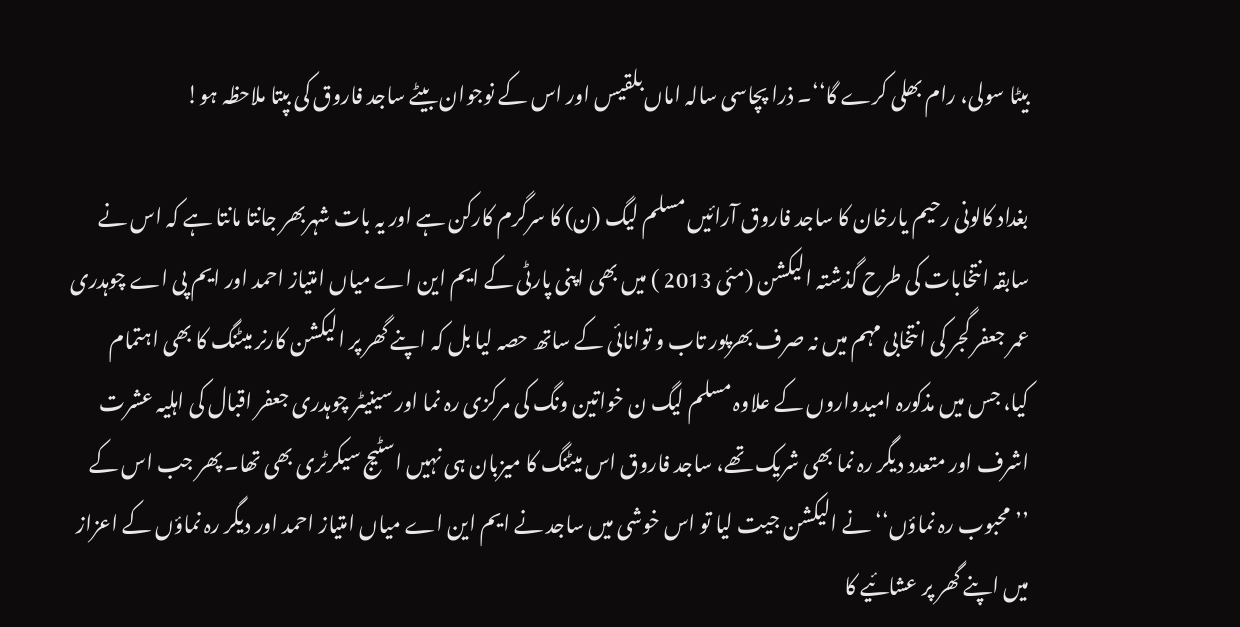بیٹا سولی، رام بھلی کرے گا‘‘۔ ذرا پچاسی سالہ اماں بلقیس اور اس کے نوجوان بیٹے ساجد فاروق کی بپتا ملاحظہ ہو!

بغداد کالونی رحیم یارخان کا ساجد فاروق آرائیں مسلم لیگ (ن) کا سرگرم کارکن ہے اور یہ بات شہربھر جانتا مانتا ہے کہ اس نے سابقہ انتخابات کی طرح گذشتہ الیکشن (مئی 2013 ) میں بھی اپنی پارٹی کے ایم این اے میاں امتیاز احمد اور ایم پی اے چوہدری عمر جعفر گجر کی انتخابی مہم میں نہ صرف بھرپور تاب و توانائی کے ساتھ حصہ لیا بل کہ اپنے گھر پر الیکشن کارنر میٹنگ کا بھی اہتمام کیا، جس میں مذکورہ امیدواروں کے علاوہ مسلم لیگ ن خواتین ونگ کی مرکزی رہ نما اور سینیٹر چوہدری جعفر اقبال کی اہلیہ عشرت اشرف اور متعدد دیگر رہ نما بھی شریک تھے، ساجد فاروق اس میٹنگ کا میزبان ہی نہیں اسٹیج سیکرٹری بھی تھا۔ پھر جب اس کے ’’محبوب رہ نماؤں‘‘ نے الیکشن جیت لیا تو اس خوشی میں ساجد نے ایم این اے میاں امتیاز احمد اور دیگر رہ نماؤں کے اعزاز میں اپنے گھر پر عشائیے کا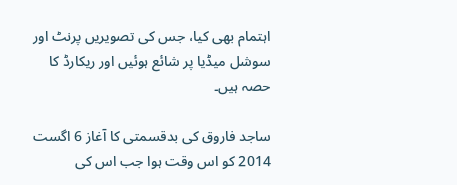اہتمام بھی کیا، جس کی تصویریں پرنٹ اور سوشل میڈیا پر شائع ہوئیں اور ریکارڈ کا حصہ ہیں۔

ساجد فاروق کی بدقسمتی کا آغاز 6 اگست 2014 کو اس وقت ہوا جب اس کی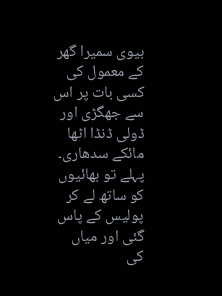بیوی سمیرا گھر کے معمول کی کسی بات پر اس سے جھگڑی اور ڈولی ڈنڈا اٹھا مائکے سدھاری۔ پہلے تو بھائیوں کو ساتھ لے کر پولیس کے پاس گئی اور میاں کی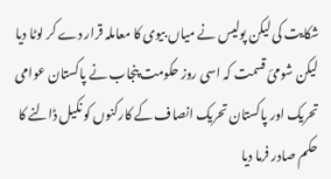شکایت کی لیکن پولیس نے میاں بیوی کا معاملہ قرار دے کر لوٹا دیا لیکن شومیٔ قسمت کہ اسی روز حکومت پنجاب نے پاکستان عوامی تحریک اور پاکستان تحریک انصاف کے کارکنوں کو نکیل ڈالنے کا حکم صادر فرما دیا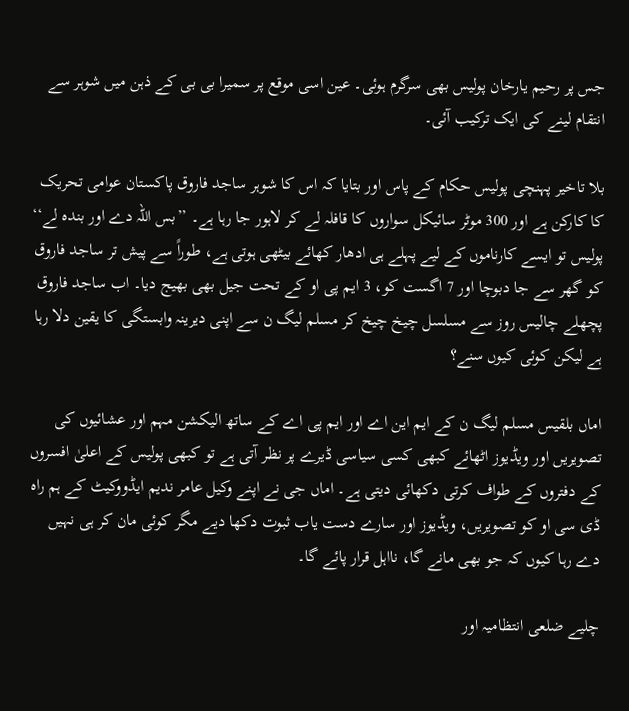جس پر رحیم یارخان پولیس بھی سرگرم ہوئی۔ عین اسی موقع پر سمیرا بی بی کے ذہن میں شوہر سے انتقام لینے کی ایک ترکیب آئی۔

بلا تاخیر پہنچی پولیس حکام کے پاس اور بتایا کہ اس کا شوہر ساجد فاروق پاکستان عوامی تحریک کا کارکن ہے اور 300 موٹر سائیکل سواروں کا قافلہ لے کر لاہور جا رہا ہے۔ ’’بس اللہ دے اور بندہ لے‘‘ پولیس تو ایسے کارناموں کے لیے پہلے ہی ادھار کھائے بیٹھی ہوتی ہے، طوراً سے پیش تر ساجد فاروق کو گھر سے جا دبوچا اور 7 اگست کو، 3 ایم پی او کے تحت جیل بھی بھیج دیا۔ اب ساجد فاروق پچھلے چالیس روز سے مسلسل چیخ چیخ کر مسلم لیگ ن سے اپنی دیرینہ وابستگی کا یقین دلا رہا ہے لیکن کوئی کیوں سنے؟

اماں بلقیس مسلم لیگ ن کے ایم این اے اور ایم پی اے کے ساتھ الیکشن مہم اور عشائیوں کی تصویریں اور ویڈیوز اٹھائے کبھی کسی سیاسی ڈیرے پر نظر آتی ہے تو کبھی پولیس کے اعلیٰ افسروں کے دفتروں کے طواف کرتی دکھائی دیتی ہے۔ اماں جی نے اپنے وکیل عامر ندیم ایڈووکیٹ کے ہم راہ ڈی سی او کو تصویریں، ویڈیوز اور سارے دست یاب ثبوت دکھا دیے مگر کوئی مان کر ہی نہیں دے رہا کیوں کہ جو بھی مانے گا، نااہل قرار پائے گا۔

چلیے ضلعی انتظامیہ اور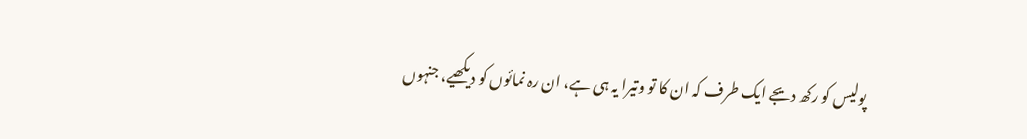پولیس کو رکھ دیجے ایک طرف کہ ان کا تو وتیرا یہ ہی ہے، ان رہ نمائوں کو دیکھیے، جنہوں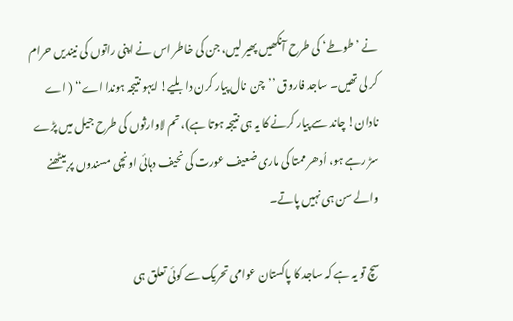نے ’طوطے‘ کی طرح آنکھیں پھیر لیں، جن کی خاطر اس نے اپنی راتوں کی نیندیں حرام کر لی تھیں۔ ساجد فاروق ’’چن  نال پیار کرن دا بلیے! ایہو نتیجہ ہوندا اے‘‘ ( اے نادان! چاند سے پیار کرنے کا یہ ہی نتیجہ ہوتا ہے)، تم لاوارثوں کی طرح جیل میں پڑے سڑ رہے ہو، اُدھر ممتا کی ماری ضعیف عورت کی نحیف دہائی اونچی مسندوں پر بیٹھنے والے سن ہی نہیں پاتے۔

سچ تو یہ ہے کہ ساجد کا پاکستان عوامی تحریک سے کوئی تعلق ہی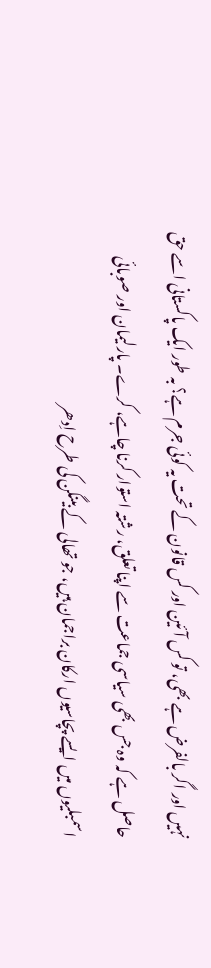نہیں اور اگر بالفرض ہے بھی، تو کس آئین اور کس قانون کے تحت یہ کوئی جرم ہے؟ بہ طور ایک پاکستانی اسے حق حاصل ہے کہ وہ جس بھی سیاسی جماعت سے اپنا تعلق، رشتہ استوار کرنا چاہے، کرے۔ پارلیمان اور صوبائی اسمبلیوں میں ایسے پچاسیوں ارکان براجمان ہیں، جو تھالی کے بینگن کی طرح اِدھر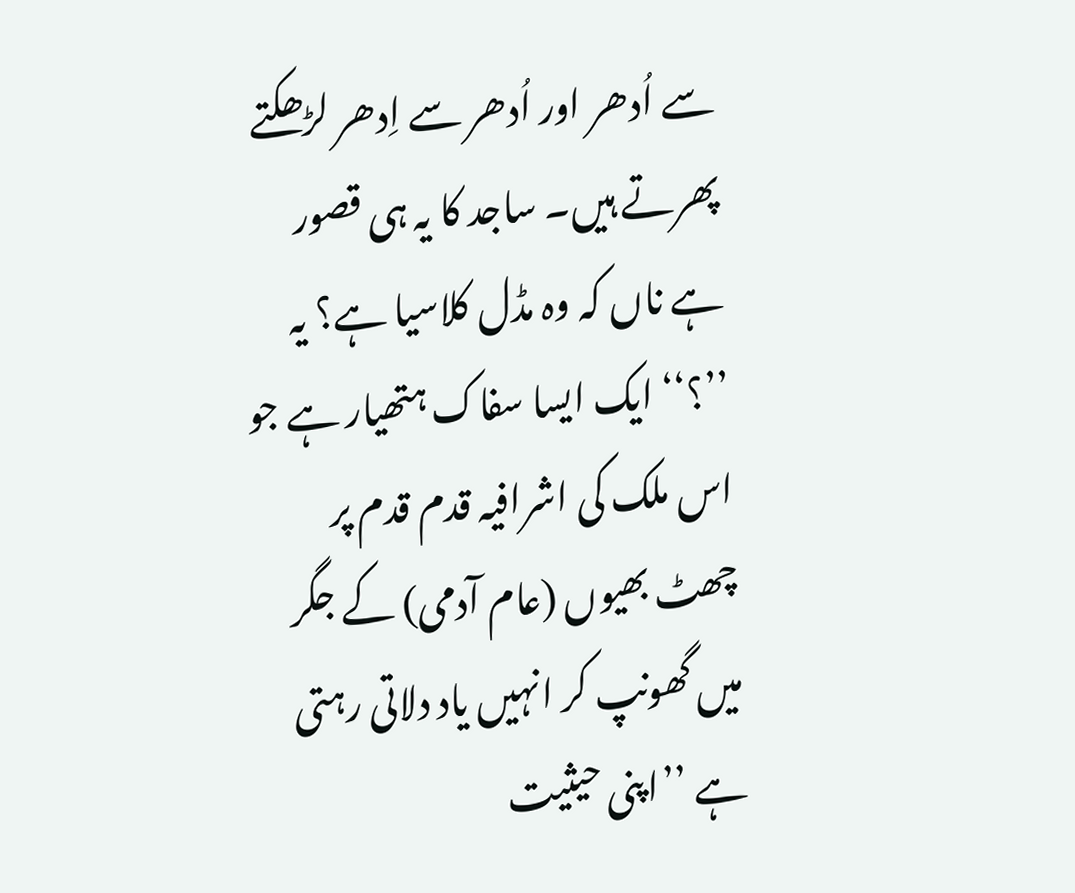سے اُدھر اور اُدھر سے اِدھر لڑھکتے پھرتے ہیں۔ ساجد کا یہ ہی قصور ہے ناں کہ وہ مڈل کلاسیا ہے؟ یہ ’’؟‘‘ ایک ایسا سفاک ہتھیار ہے جو اس ملک کی اشرافیہ قدم قدم پر چھٹ بھیوں (عام آدمی) کے جگر میں گھونپ کر انہیں یاد دلاتی رہتی ہے ’’اپنی حیثیت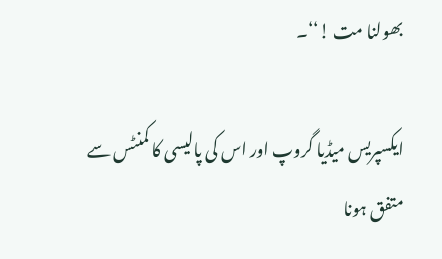بھولنا مت !‘‘۔

ایکسپریس میڈیا گروپ اور اس کی پالیسی کا کمنٹس سے متفق ہونا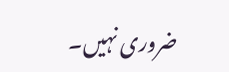ضروری نہیں۔